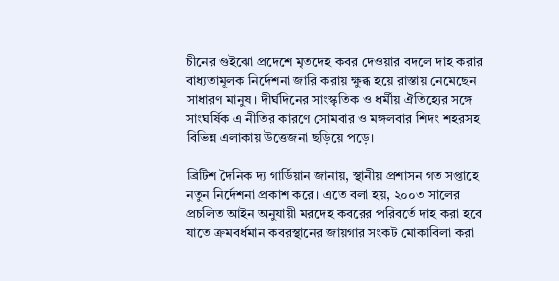চীনের গুইঝো প্রদেশে মৃতদেহ কবর দেওয়ার বদলে দাহ করার বাধ্যতামূলক নির্দেশনা জারি করায় ক্ষুব্ধ হয়ে রাস্তায় নেমেছেন সাধারণ মানুষ। দীর্ঘদিনের সাংস্কৃতিক ও ধর্মীয় ঐতিহ্যের সঙ্গে সাংঘর্ষিক এ নীতির কারণে সোমবার ও মঙ্গলবার শিদং শহরসহ বিভিন্ন এলাকায় উত্তেজনা ছড়িয়ে পড়ে।

ব্রিটিশ দৈনিক দ্য গার্ডিয়ান জানায়, স্থানীয় প্রশাসন গত সপ্তাহে নতুন নির্দেশনা প্রকাশ করে। এতে বলা হয়, ২০০৩ সালের প্রচলিত আইন অনুযায়ী মরদেহ কবরের পরিবর্তে দাহ করা হবে যাতে ক্রমবর্ধমান কবরস্থানের জায়গার সংকট মোকাবিলা করা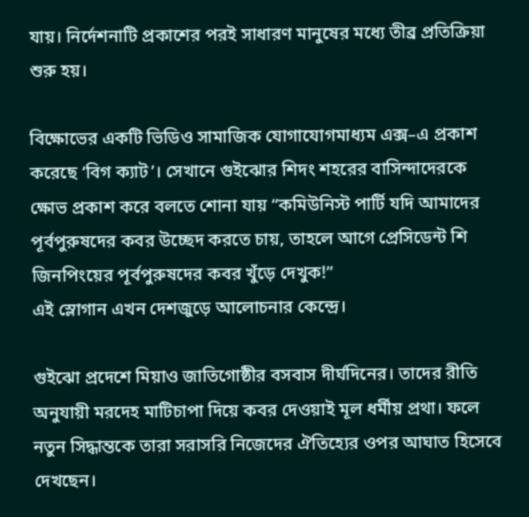যায়। নির্দেশনাটি প্রকাশের পরই সাধারণ মানুষের মধ্যে তীব্র প্রতিক্রিয়া শুরু হয়।

বিক্ষোভের একটি ভিডিও সামাজিক যোগাযোগমাধ্যম এক্স–এ প্রকাশ করেছে ‘বিগ ক্যাট’। সেখানে গুইঝোর শিদং শহরের বাসিন্দাদেরকে ক্ষোভ প্রকাশ করে বলতে শোনা যায় “কমিউনিস্ট পার্টি যদি আমাদের পূর্বপুরুষদের কবর উচ্ছেদ করতে চায়, তাহলে আগে প্রেসিডেন্ট শি জিনপিংয়ের পূর্বপুরুষদের কবর খুঁড়ে দেখুক!”
এই স্লোগান এখন দেশজুড়ে আলোচনার কেন্দ্রে।

গুইঝো প্রদেশে মিয়াও জাতিগোষ্ঠীর বসবাস দীর্ঘদিনের। তাদের রীতি অনুযায়ী মরদেহ মাটিচাপা দিয়ে কবর দেওয়াই মূল ধর্মীয় প্রথা। ফলে নতুন সিদ্ধান্তকে তারা সরাসরি নিজেদের ঐতিহ্যের ওপর আঘাত হিসেবে দেখছেন।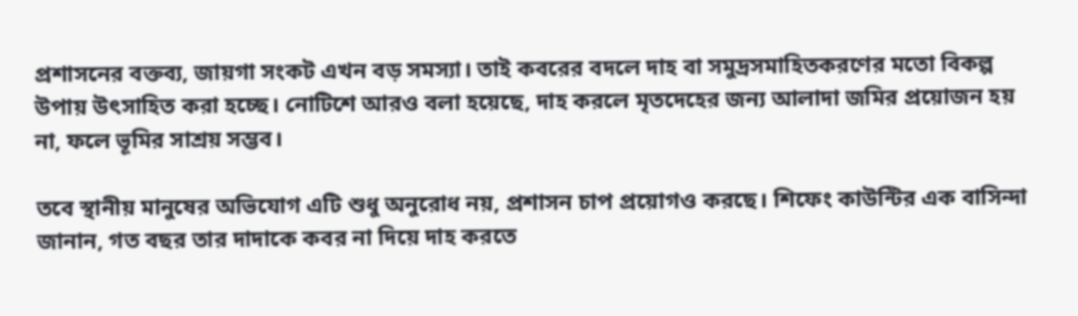প্রশাসনের বক্তব্য, জায়গা সংকট এখন বড় সমস্যা। তাই কবরের বদলে দাহ বা সমুদ্রসমাহিতকরণের মতো বিকল্প উপায় উৎসাহিত করা হচ্ছে। নোটিশে আরও বলা হয়েছে, দাহ করলে মৃতদেহের জন্য আলাদা জমির প্রয়োজন হয় না, ফলে ভূমির সাশ্রয় সম্ভব।

তবে স্থানীয় মানুষের অভিযোগ এটি শুধু অনুরোধ নয়, প্রশাসন চাপ প্রয়োগও করছে। শিফেং কাউন্টির এক বাসিন্দা জানান, গত বছর তার দাদাকে কবর না দিয়ে দাহ করতে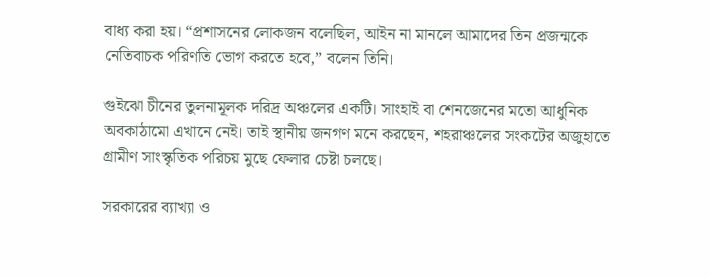বাধ্য করা হয়। “প্রশাসনের লোকজন বলেছিল, আইন না মানলে আমাদের তিন প্রজন্মকে নেতিবাচক পরিণতি ভোগ করতে হবে,” বলেন তিনি।

গুইঝো চীনের তুলনামূলক দরিদ্র অঞ্চলের একটি। সাংহাই বা শেনজেনের মতো আধুনিক অবকাঠামো এখানে নেই। তাই স্থানীয় জনগণ মনে করছেন, শহরাঞ্চলের সংকটের অজুহাতে গ্রামীণ সাংস্কৃতিক পরিচয় মুছে ফেলার চেষ্টা চলছে।

সরকারের ব্যাখ্যা ও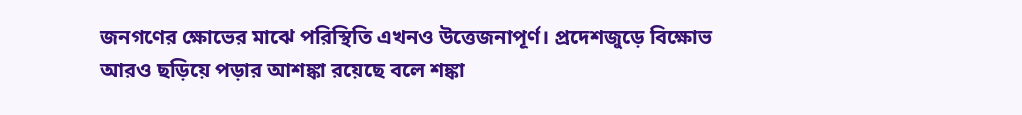জনগণের ক্ষোভের মাঝে পরিস্থিতি এখনও উত্তেজনাপূর্ণ। প্রদেশজুড়ে বিক্ষোভ আরও ছড়িয়ে পড়ার আশঙ্কা রয়েছে বলে শঙ্কা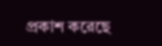প্রকাশ করেছে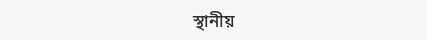স্থানীয়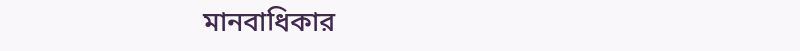মানবাধিকার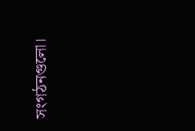সংগঠনগুলো।